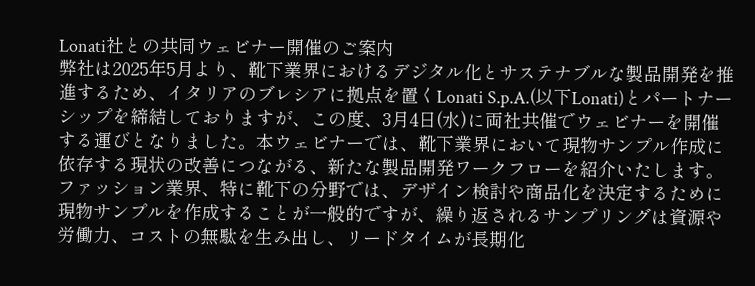Lonati社との共同ウェビナー開催のご案内
弊社は2025年5月より、靴下業界におけるデジタル化とサステナブルな製品開発を推進するため、イタリアのブレシアに拠点を置くLonati S.p.A.(以下Lonati)とパートナーシップを締結しておりますが、この度、3月4日(水)に両社共催でウェビナーを開催する運びとなりました。本ウェビナーでは、靴下業界において現物サンプル作成に依存する現状の改善につながる、新たな製品開発ワークフローを紹介いたします。
ファッション業界、特に靴下の分野では、デザイン検討や商品化を決定するために現物サンプルを作成することが一般的ですが、繰り返されるサンプリングは資源や労働力、コストの無駄を生み出し、リードタイムが長期化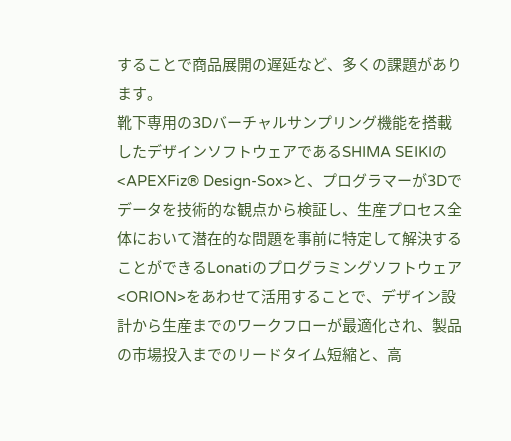することで商品展開の遅延など、多くの課題があります。
靴下専用の3Dバーチャルサンプリング機能を搭載したデザインソフトウェアであるSHIMA SEIKIの<APEXFiz® Design-Sox>と、プログラマーが3Dでデータを技術的な観点から検証し、生産プロセス全体において潜在的な問題を事前に特定して解決することができるLonatiのプログラミングソフトウェア<ORION>をあわせて活用することで、デザイン設計から生産までのワークフローが最適化され、製品の市場投入までのリードタイム短縮と、高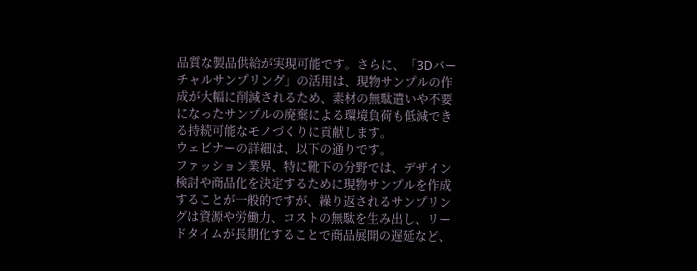品質な製品供給が実現可能です。さらに、「3Dバーチャルサンプリング」の活用は、現物サンプルの作成が大幅に削減されるため、素材の無駄遣いや不要になったサンプルの廃棄による環境負荷も低減できる持続可能なモノづくりに貢献します。
ウェビナーの詳細は、以下の通りです。
ファッション業界、特に靴下の分野では、デザイン検討や商品化を決定するために現物サンプルを作成することが一般的ですが、繰り返されるサンプリングは資源や労働力、コストの無駄を生み出し、リードタイムが長期化することで商品展開の遅延など、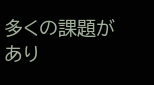多くの課題があり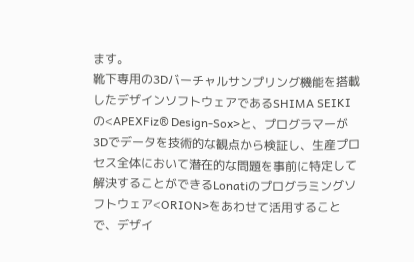ます。
靴下専用の3Dバーチャルサンプリング機能を搭載したデザインソフトウェアであるSHIMA SEIKIの<APEXFiz® Design-Sox>と、プログラマーが3Dでデータを技術的な観点から検証し、生産プロセス全体において潜在的な問題を事前に特定して解決することができるLonatiのプログラミングソフトウェア<ORION>をあわせて活用することで、デザイ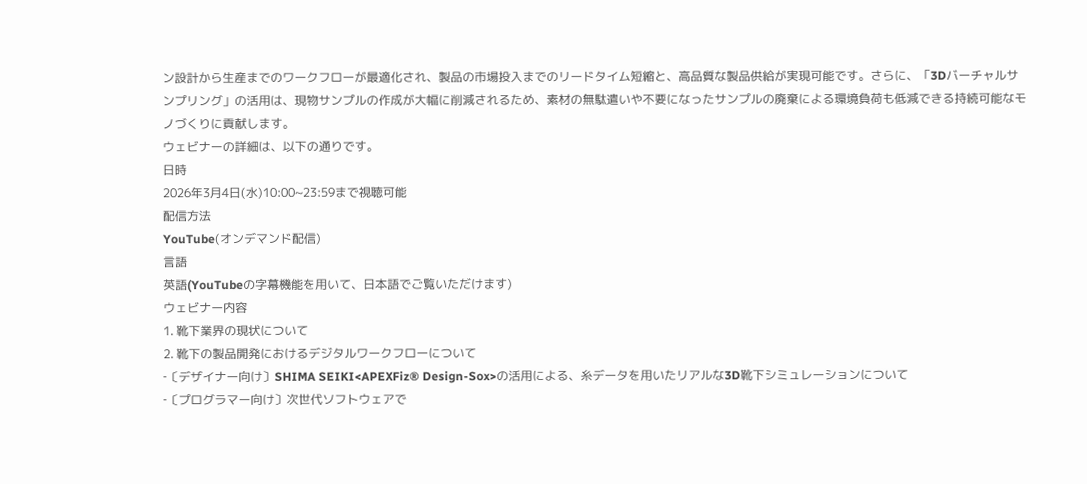ン設計から生産までのワークフローが最適化され、製品の市場投入までのリードタイム短縮と、高品質な製品供給が実現可能です。さらに、「3Dバーチャルサンプリング」の活用は、現物サンプルの作成が大幅に削減されるため、素材の無駄遣いや不要になったサンプルの廃棄による環境負荷も低減できる持続可能なモノづくりに貢献します。
ウェビナーの詳細は、以下の通りです。
日時
2026年3月4日(水)10:00~23:59まで視聴可能
配信方法
YouTube(オンデマンド配信)
言語
英語(YouTubeの字幕機能を用いて、日本語でご覧いただけます)
ウェビナー内容
1. 靴下業界の現状について
2. 靴下の製品開発におけるデジタルワークフローについて
‐〔デザイナー向け〕SHIMA SEIKI<APEXFiz® Design-Sox>の活用による、糸データを用いたリアルな3D靴下シミュレーションについて
‐〔プログラマー向け〕次世代ソフトウェアで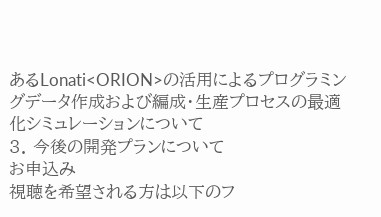あるLonati<ORION>の活用によるプログラミングデータ作成および編成・生産プロセスの最適化シミュレーションについて
3. 今後の開発プランについて
お申込み
視聴を希望される方は以下のフ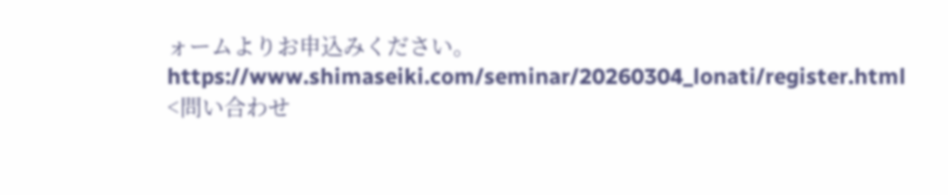ォームよりお申込みください。
https://www.shimaseiki.com/seminar/20260304_lonati/register.html
<問い合わせ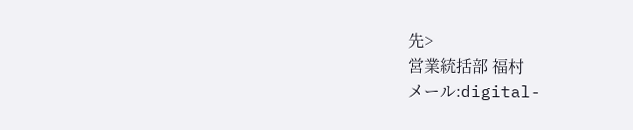先>
営業統括部 福村
メール:digital-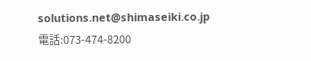solutions.net@shimaseiki.co.jp
電話:073-474-8200